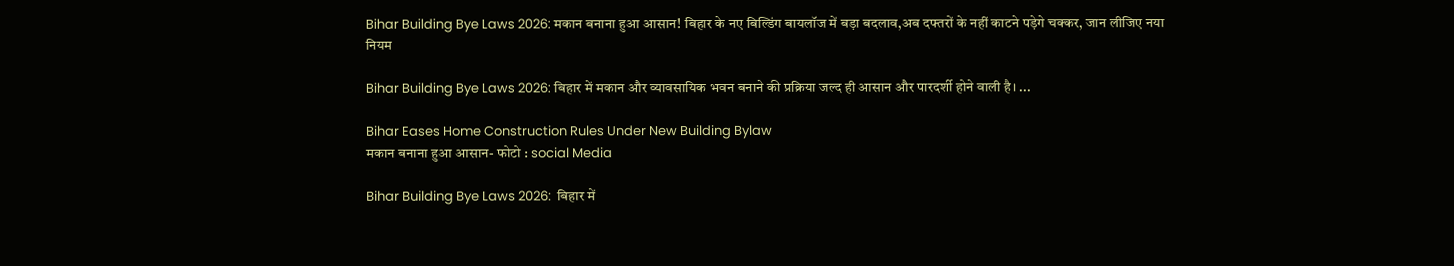Bihar Building Bye Laws 2026: मकान बनाना हुआ आसान! बिहार के नए बिल्डिंग बायलॉज में बड़ा बदलाव,अब दफ्तरों के नहीं काटने पड़ेगे चक्कर, जान लीजिए नया नियम

Bihar Building Bye Laws 2026: बिहार में मकान और व्यावसायिक भवन बनाने की प्रक्रिया जल्द ही आसान और पारदर्शी होने वाली है। ...

Bihar Eases Home Construction Rules Under New Building Bylaw
मकान बनाना हुआ आसान- फोटो : social Media

Bihar Building Bye Laws 2026:  बिहार में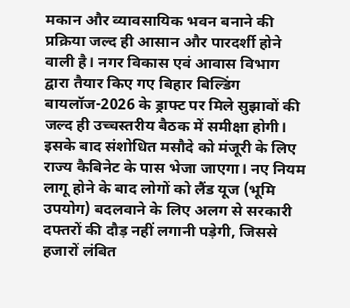मकान और व्यावसायिक भवन बनाने की प्रक्रिया जल्द ही आसान और पारदर्शी होने वाली है। नगर विकास एवं आवास विभाग द्वारा तैयार किए गए बिहार बिल्डिंग बायलॉज-2026 के ड्राफ्ट पर मिले सुझावों की जल्द ही उच्चस्तरीय बैठक में समीक्षा होगी। इसके बाद संशोधित मसौदे को मंजूरी के लिए राज्य कैबिनेट के पास भेजा जाएगा। नए नियम लागू होने के बाद लोगों को लैंड यूज (भूमि उपयोग) बदलवाने के लिए अलग से सरकारी दफ्तरों की दौड़ नहीं लगानी पड़ेगी, जिससे हजारों लंबित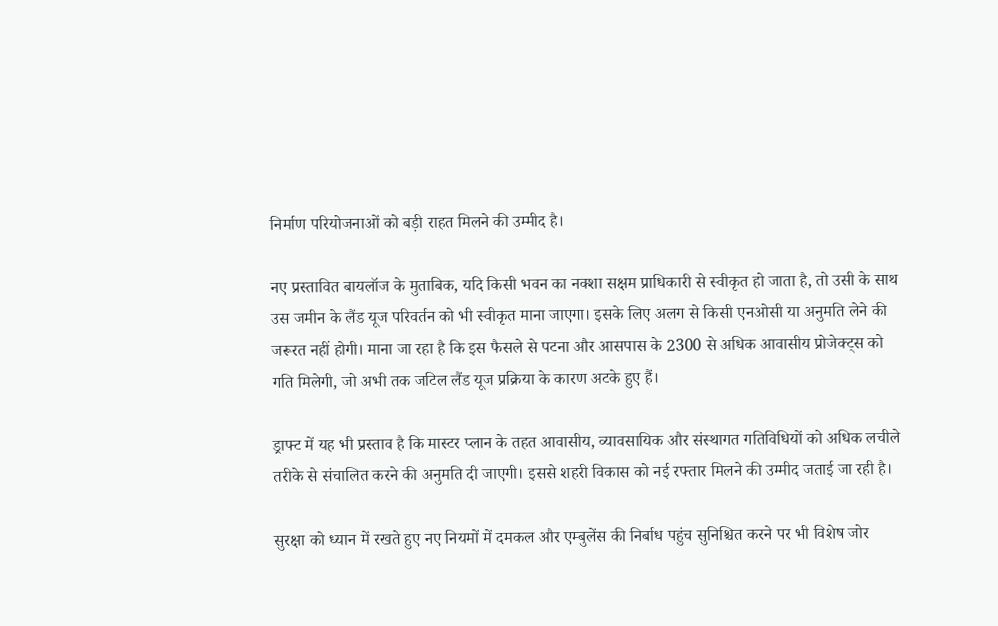निर्माण परियोजनाओं को बड़ी राहत मिलने की उम्मीद है।

नए प्रस्तावित बायलॉज के मुताबिक, यदि किसी भवन का नक्शा सक्षम प्राधिकारी से स्वीकृत हो जाता है, तो उसी के साथ उस जमीन के लैंड यूज परिवर्तन को भी स्वीकृत माना जाएगा। इसके लिए अलग से किसी एनओसी या अनुमति लेने की जरूरत नहीं होगी। माना जा रहा है कि इस फैसले से पटना और आसपास के 2300 से अधिक आवासीय प्रोजेक्ट्स को गति मिलेगी, जो अभी तक जटिल लैंड यूज प्रक्रिया के कारण अटके हुए हैं।

ड्राफ्ट में यह भी प्रस्ताव है कि मास्टर प्लान के तहत आवासीय, व्यावसायिक और संस्थागत गतिविधियों को अधिक लचीले तरीके से संचालित करने की अनुमति दी जाएगी। इससे शहरी विकास को नई रफ्तार मिलने की उम्मीद जताई जा रही है।

सुरक्षा को ध्यान में रखते हुए नए नियमों में दमकल और एम्बुलेंस की निर्बाध पहुंच सुनिश्चित करने पर भी विशेष जोर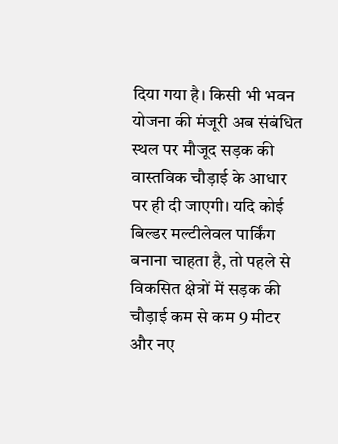दिया गया है। किसी भी भवन योजना की मंजूरी अब संबंधित स्थल पर मौजूद सड़क की वास्तविक चौड़ाई के आधार पर ही दी जाएगी। यदि कोई बिल्डर मल्टीलेवल पार्किंग बनाना चाहता है, तो पहले से विकसित क्षेत्रों में सड़क की चौड़ाई कम से कम 9 मीटर और नए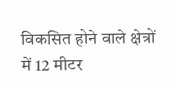विकसित होने वाले क्षेत्रों में 12 मीटर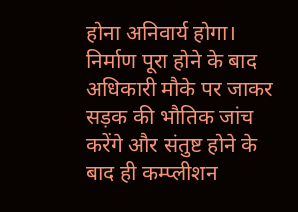होना अनिवार्य होगा। निर्माण पूरा होने के बाद अधिकारी मौके पर जाकर सड़क की भौतिक जांच करेंगे और संतुष्ट होने के बाद ही कम्प्लीशन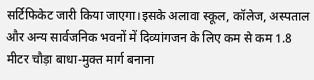सर्टिफिकेट जारी किया जाएगा।इसके अलावा स्कूल, कॉलेज, अस्पताल और अन्य सार्वजनिक भवनों में दिव्यांगजन के लिए कम से कम 1.8 मीटर चौड़ा बाधा-मुक्त मार्ग बनाना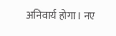अनिवार्य होगा। नए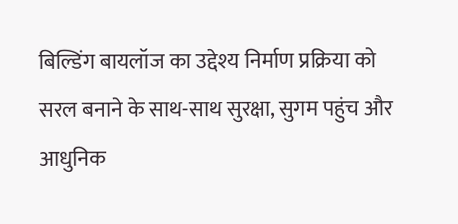बिल्डिंग बायलॉज का उद्देश्य निर्माण प्रक्रिया को सरल बनाने के साथ-साथ सुरक्षा, सुगम पहुंच और आधुनिक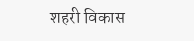शहरी विकास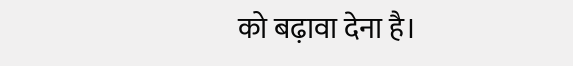को बढ़ावा देना है।